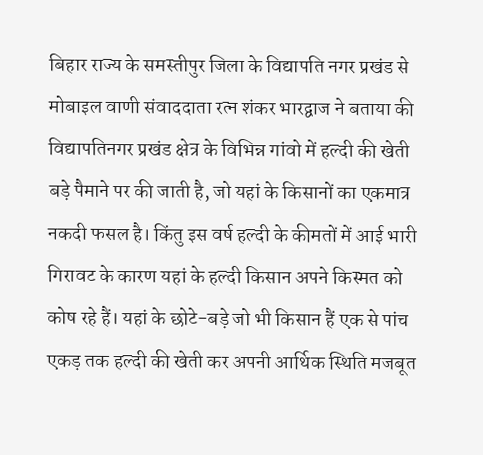बिहार राज्य के समस्तीपुर जिला के विद्यापति नगर प्रखंड से मोबाइल वाणी संवाददाता रत्न शंकर भारद्वाज ने बताया की विद्यापतिनगर प्रखंड क्षेत्र के विभिन्न गांवो में हल्दी की खेती बड़े पैमाने पर की जाती है, जो यहां के किसानों का एकमात्र नकदी फसल है। किंतु इस वर्ष हल्दी के कीमतों में आई भारी गिरावट के कारण यहां के हल्दी किसान अपने किस्मत को कोष रहे हैं। यहां के छोटे-बड़े जो भी किसान हैं एक से पांच एकड़ तक हल्दी की खेती कर अपनी आर्थिक स्थिति मजबूत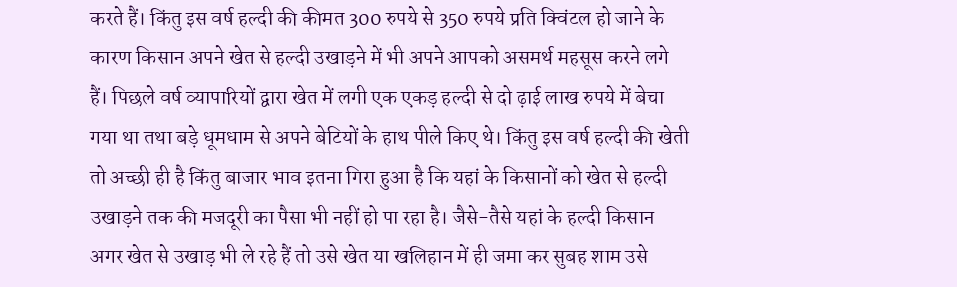करते हैं। किंतु इस वर्ष हल्दी की कीमत 300 रुपये से 350 रुपये प्रति क्विंटल हो जाने के कारण किसान अपने खेत से हल्दी उखाड़ने में भी अपने आपको असमर्थ महसूस करने लगे हैं। पिछले वर्ष व्यापारियों द्वारा खेत में लगी एक एकड़ हल्दी से दो ढ़ाई लाख रुपये में बेचा गया था तथा बड़े धूमधाम से अपने बेटियों के हाथ पीले किए थे। किंतु इस वर्ष हल्दी की खेती तो अच्छी ही है किंतु बाजार भाव इतना गिरा हुआ है कि यहां के किसानों को खेत से हल्दी उखाड़ने तक की मजदूरी का पैसा भी नहीं हो पा रहा है। जैसे-तैसे यहां के हल्दी किसान अगर खेत से उखाड़ भी ले रहे हैं तो उसे खेत या खलिहान में ही जमा कर सुबह शाम उसे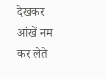देखकर आंखें नम कर लेते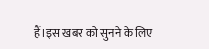हैं।इस खबर को सुनने के लिए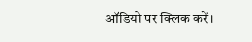ऑडियो पर क्लिक करें।